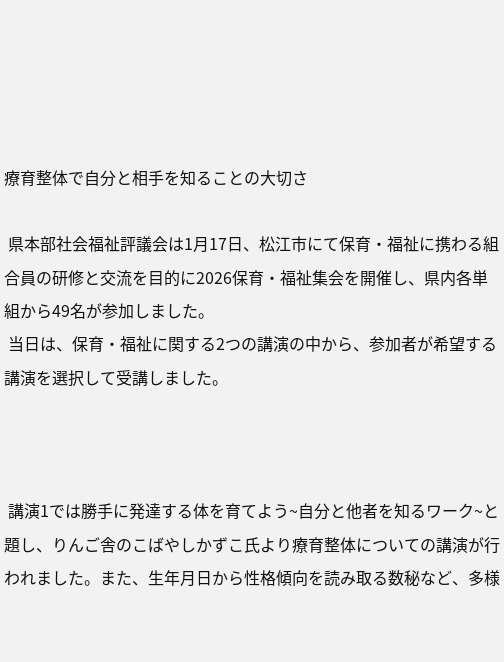療育整体で自分と相手を知ることの大切さ

 県本部社会福祉評議会は1月17日、松江市にて保育・福祉に携わる組合員の研修と交流を目的に2026保育・福祉集会を開催し、県内各単組から49名が参加しました。
 当日は、保育・福祉に関する2つの講演の中から、参加者が希望する講演を選択して受講しました。



 講演1では勝手に発達する体を育てよう~自分と他者を知るワーク~と題し、りんご舎のこばやしかずこ氏より療育整体についての講演が行われました。また、生年月日から性格傾向を読み取る数秘など、多様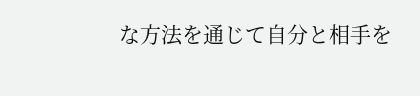な方法を通じて自分と相手を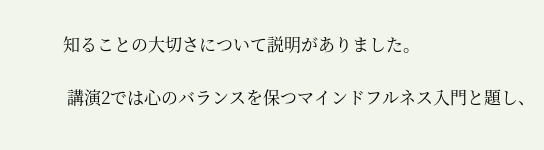知ることの大切さについて説明がありました。

 講演2では心のバランスを保つマインドフルネス入門と題し、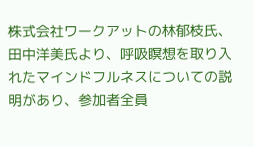株式会社ワークアットの林郁枝氏、田中洋美氏より、呼吸瞑想を取り入れたマインドフルネスについての説明があり、参加者全員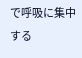で呼吸に集中する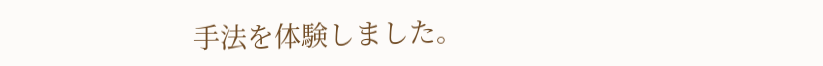手法を体験しました。